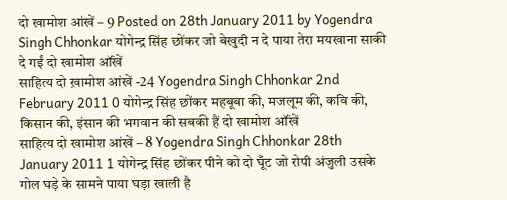दो खामोश आंखें – 9 Posted on 28th January 2011 by Yogendra Singh Chhonkar योगेन्द्र सिंह छोंकर जो बेखुदी न दे पाया तेरा मयखाना साकी दे गईं दो खामोश ऑंखें
साहित्य दो ख़ामोश आंखें -24 Yogendra Singh Chhonkar 2nd February 2011 0 योगेन्द्र सिंह छोंकर महबूबा की, मजलूम की, कवि की, किसान की, इंसान की भगवान की सबकी हैं दो खामोश ऑंखें
साहित्य दो खामोश आंखें – 8 Yogendra Singh Chhonkar 28th January 2011 1 योगेन्द्र सिंह छोंकर पीने को दो घूँट जो रोपी अंजुली उसके गोल घड़े के सामने पाया घड़ा खाली है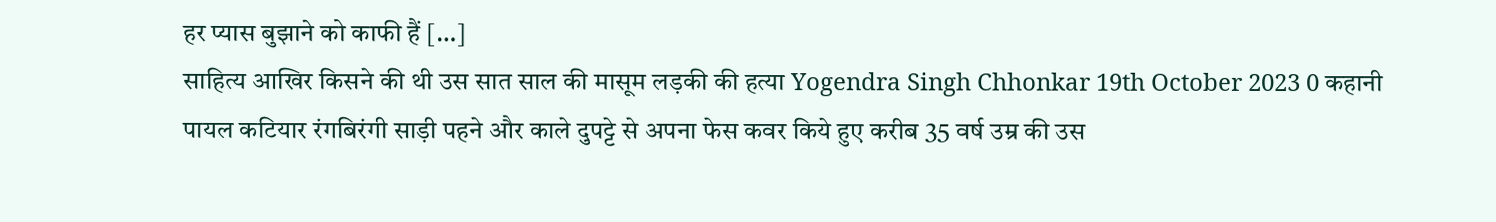हर प्यास बुझाने को काफी हैं […]
साहित्य आखिर किसने की थी उस सात साल की मासूम लड़की की हत्या Yogendra Singh Chhonkar 19th October 2023 0 कहानी पायल कटियार रंगबिरंगी साड़ी पहने और काले दुपट्टे से अपना फेस कवर किये हुए करीब 35 वर्ष उम्र की उस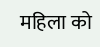महिला को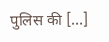पुलिस की […]